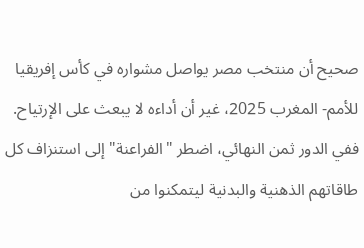صحيح أن منتخب مصر يواصل مشواره في كأس إفريقيا للأمم- المغرب 2025، غير أن أداءه لا يبعث على الإرتياح. ففي الدور ثمن النهائي، اضطر "الفراعنة" إلى استنزاف كل طاقاتهم الذهنية والبدنية ليتمكنوا من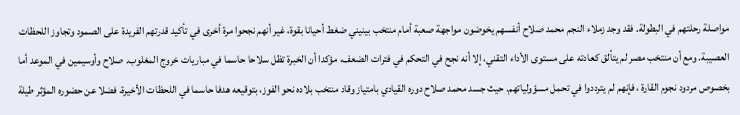مواصلة رحلتهم في البطولة. فقد وجد زملاء النجم محمد صلاح أنفسهم يخوضون مواجهة صعبة أمام منتخب بينيني ضغط أحيانا بقوة، غير أنهم نجحوا مرة أخرى في تأكيد قدرتهم الفريدة على الصمود وتجاوز اللحظات العصيبة. ومع أن منتخب مصر لم يتألق كعادته على مستوى الأداء التقني، إلا أنه نجح في التحكم في فترات الضعف، مؤكدا أن الخبرة تظل سلاحا حاسما في مباريات خروج المغلوب. صلاح وأوسيمين في الموعد أما بخصوص مردود نجوم القارة ، فإنهم لم يترددوا في تحمل مسؤولياتهم. حيث جسد محمد صلاح دوره القيادي بامتياز وقاد منتخب بلاده نحو الفوز، بتوقيعه هدفا حاسما في اللحظات الأخيرة، فضلا عن حضوره المؤثر طيلة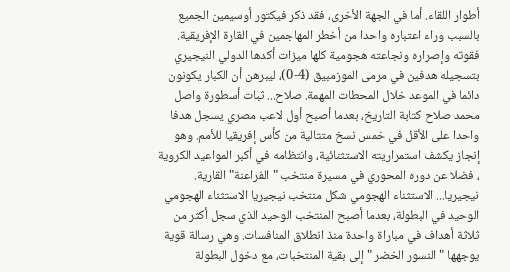أطوار اللقاء. أما في الجهة الأخرى، فقد ذكر فيكتور أوسيمين الجميع بالسبب وراء اعتباره واحدا من أخطر المهاجمين في القارة الإفريقية. فقوته وإصراره ونجاعته هجومية كلها ميزات أكدها الدولي النيجيري بتسجيله هدفين في مرمى الموزمبيق (4-0)، ليبرهن أن الكبار يكونون دائما في الموعد خلال المحطات المهمة. صلاح... ثبات أسطورة واصل محمد صلاح كتابة التاريخ، بعدما أصبح أول لاعب مصري يسجل هدفا واحدا على الأقل في خمس نسخ متتالية من كأس إفريقيا للأمم. وهو إنجاز يكشف استمراريته الاستثنائية، وانتظامه في أكبر المواعيد الكروية ، فضلا عن دوره المحوري في مسيرة منتخب "الفراعنة" القارية. نيجيريا... الاستثناء الهجومي شكل منتخب نيجيريا الاستثناء الهجومي الوحيد في البطولة، بعدما أصبح المنتخب الوحيد الذي سجل أكثر من ثلاثة أهداف في مباراة واحدة منذ انطلاق المنافسات. وهي رسالة قوية يوجهها "النسور الخضر " إلى بقية المنتخبات، مع دخول البطولة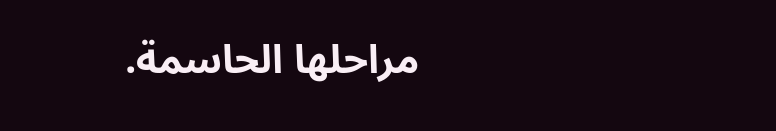مراحلها الحاسمة.